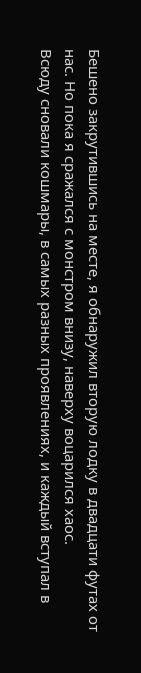Бешено закрутившись на месте, я обнаружил вторую лодку в двадцати футах от нас. Но пока я сражался с монстром внизу, наверху воцарился хаос.
Всюду сновали кошмары, в самых разных проявлениях, и каждый вступал в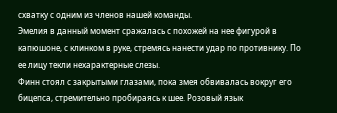схватку с одним из членов нашей команды.
Эмелия в данный момент сражалась с похожей на нее фигурой в капюшоне, с клинком в руке, стремясь нанести удар по противнику. По ее лицу текли нехарактерные слезы.
Финн стоял с закрытыми глазами, пока змея обвивалась вокруг его бицепса, стремительно пробираясь к шее. Розовый язык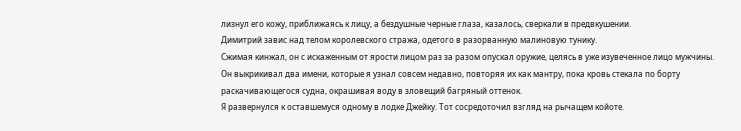лизнул его кожу, приближаясь к лицу, а бездушные черные глаза, казалось, сверкали в предвкушении.
Димитрий завис над телом королевского стража, одетого в разорванную малиновую тунику.
Сжимая кинжал, он с искаженным от ярости лицом раз за разом опускал оружие, целясь в уже изувеченное лицо мужчины. Он выкрикивал два имени, которые я узнал совсем недавно, повторяя их как мантру, пока кровь стекала по борту раскачивающегося судна, окрашивая воду в зловещий багряный оттенок.
Я развернулся к оставшемуся одному в лодке Джейку. Тот сосредоточил взгляд на рычащем койоте.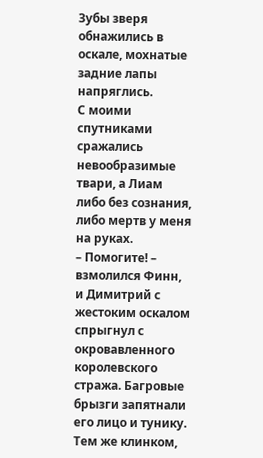Зубы зверя обнажились в оскале, мохнатые задние лапы напряглись.
С моими спутниками сражались невообразимые твари, а Лиам либо без сознания, либо мертв у меня на руках.
– Помогите! – взмолился Финн, и Димитрий с жестоким оскалом спрыгнул с окровавленного королевского стража. Багровые брызги запятнали его лицо и тунику. Тем же клинком,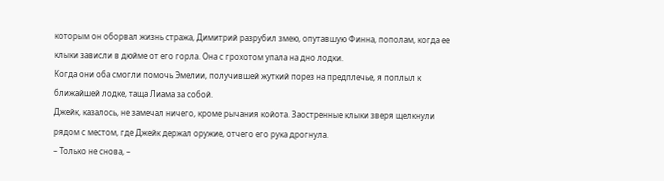которым он оборвал жизнь стража, Димитрий разрубил змею, опутавшую Финна, пополам, когда ее клыки зависли в дюйме от его горла. Она с грохотом упала на дно лодки.
Когда они оба смогли помочь Эмелии, получившей жуткий порез на предплечье, я поплыл к ближайшей лодке, таща Лиама за собой.
Джейк, казалось, не замечал ничего, кроме рычания койота. Заостренные клыки зверя щелкнули рядом с местом, где Джейк держал оружие, отчего его рука дрогнула.
– Только не снова, –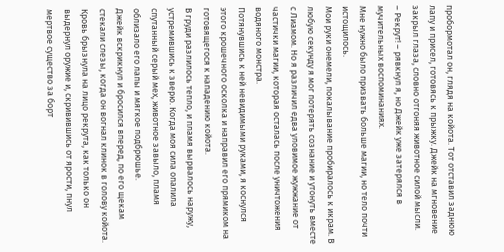пробормотал он, глядя на койота. Тот отставил заднюю лапу и присел, готовясь к прыжку. Джейк на мгновение закрыл глаза, словно отгоняя животное силой мысли.
– Рекрут! – рявкнул я, но Джейк уже затерялся в мучительных воспоминаниях.
Мне нужно было призвать больше магии, но тело почти истощилось.
Мои руки онемели, покалывание пробиралось к икрам. В любую секунду я мог потерять сознание и утонуть вместе с Лиамом. Но я различил едва уловимое жужжание от частички магии, которая осталась после уничтожения водяного монстра.
Потянувшись к ней невидимыми руками, я коснулся этого крошечного осколка и направил его прямиком на готовящегося к нападению койота.
В груди разлилось тепло, и пламя вырвалось наружу, устремившись к зверю. Когда моя сила опалила спутанный серый мех, животное завыло, пламя облизало его лапы и мягкое подбрюшье.
Джейк вскрикнул и бросился вперед, по его щекам стекали слезы, когда он вогнал клинок в голову койота. Кровь брызнула на лицо рекрута, как только он выдернул оружие и, скривившись от ярости, пнул мертвое существо за борт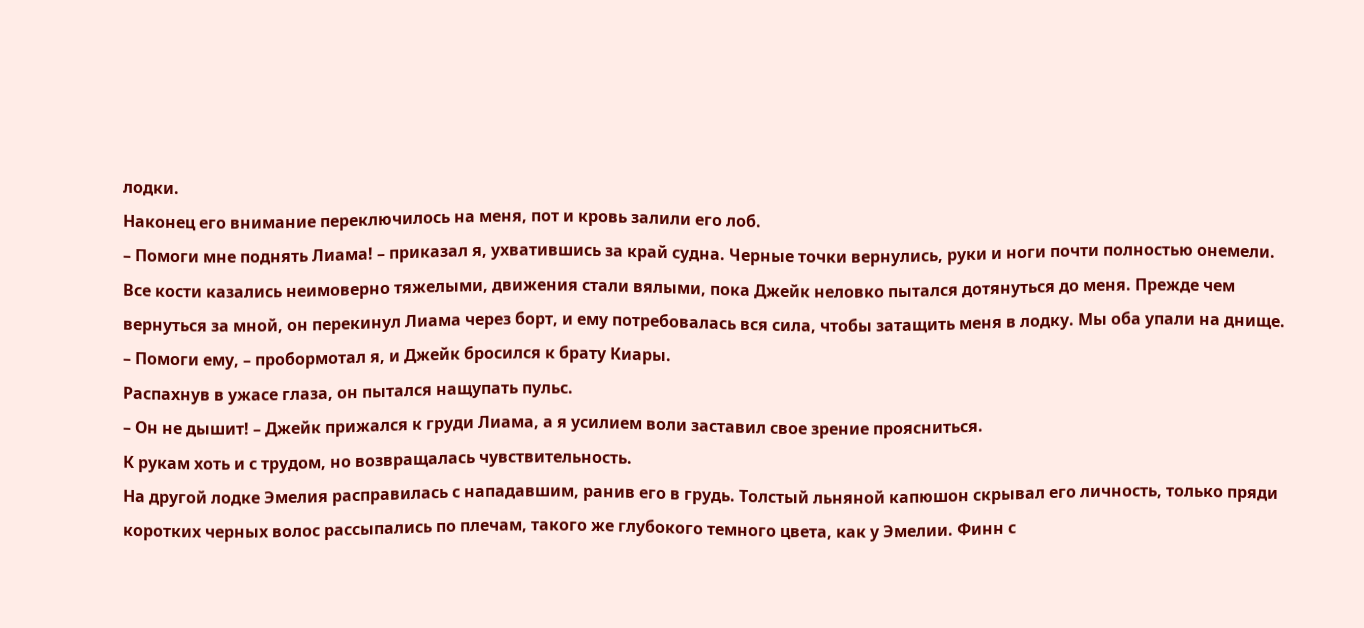лодки.
Наконец его внимание переключилось на меня, пот и кровь залили его лоб.
– Помоги мне поднять Лиама! – приказал я, ухватившись за край судна. Черные точки вернулись, руки и ноги почти полностью онемели.
Все кости казались неимоверно тяжелыми, движения стали вялыми, пока Джейк неловко пытался дотянуться до меня. Прежде чем вернуться за мной, он перекинул Лиама через борт, и ему потребовалась вся сила, чтобы затащить меня в лодку. Мы оба упали на днище.
– Помоги ему, – пробормотал я, и Джейк бросился к брату Киары.
Распахнув в ужасе глаза, он пытался нащупать пульс.
– Он не дышит! – Джейк прижался к груди Лиама, а я усилием воли заставил свое зрение проясниться.
К рукам хоть и с трудом, но возвращалась чувствительность.
На другой лодке Эмелия расправилась с нападавшим, ранив его в грудь. Толстый льняной капюшон скрывал его личность, только пряди коротких черных волос рассыпались по плечам, такого же глубокого темного цвета, как у Эмелии. Финн с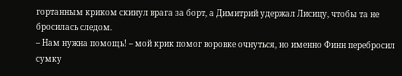гортанным криком скинул врага за борт, а Димитрий удержал Лисицу, чтобы та не бросилась следом.
– Нам нужна помощь! – мой крик помог воровке очнуться, но именно Финн перебросил сумку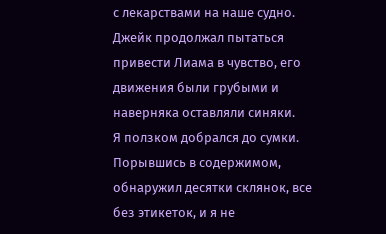с лекарствами на наше судно. Джейк продолжал пытаться привести Лиама в чувство, его движения были грубыми и наверняка оставляли синяки.
Я ползком добрался до сумки. Порывшись в содержимом, обнаружил десятки склянок, все без этикеток, и я не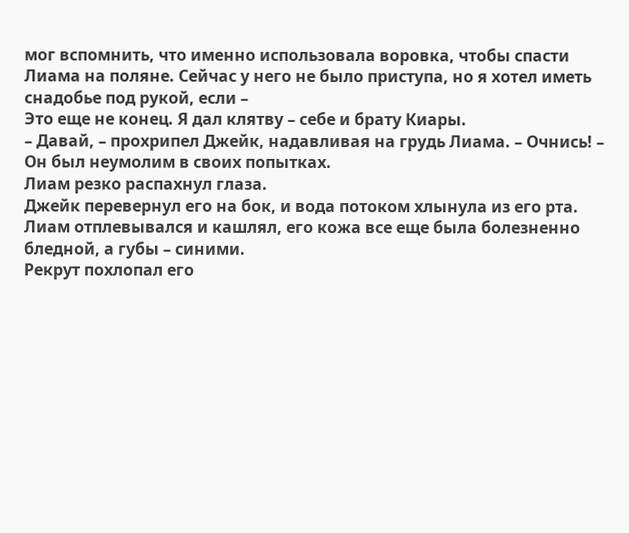мог вспомнить, что именно использовала воровка, чтобы спасти Лиама на поляне. Сейчас у него не было приступа, но я хотел иметь снадобье под рукой, если –
Это еще не конец. Я дал клятву – себе и брату Киары.
– Давай, – прохрипел Джейк, надавливая на грудь Лиама. – Очнись! – Он был неумолим в своих попытках.
Лиам резко распахнул глаза.
Джейк перевернул его на бок, и вода потоком хлынула из его рта. Лиам отплевывался и кашлял, его кожа все еще была болезненно бледной, а губы – синими.
Рекрут похлопал его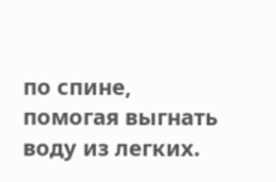по спине, помогая выгнать воду из легких.